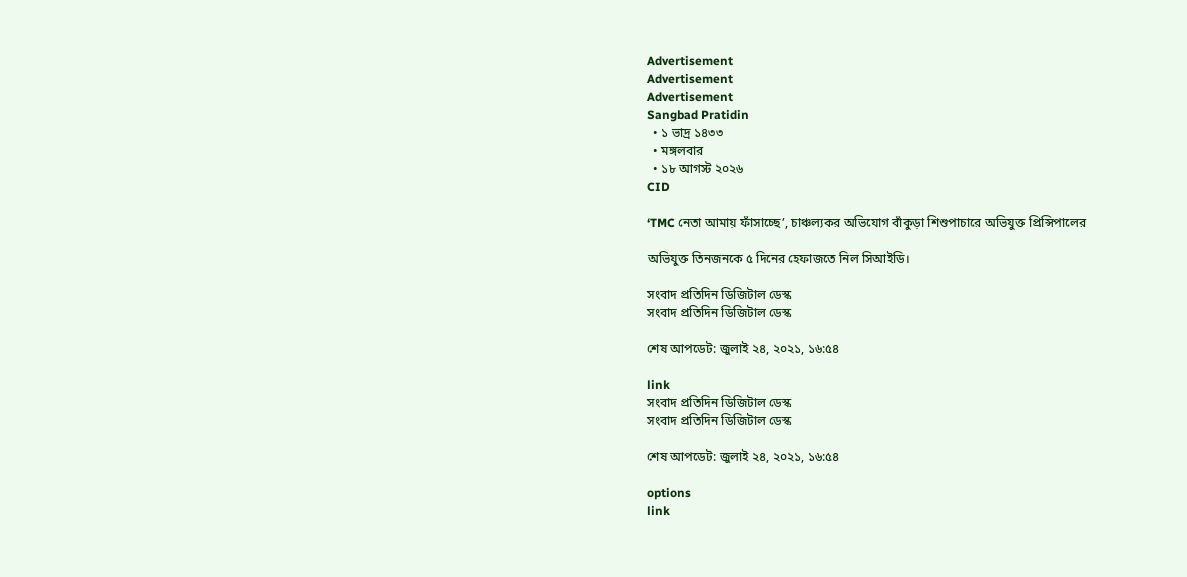Advertisement
Advertisement
Advertisement
Sangbad Pratidin
  • ১ ভাদ্র ১৪৩৩
  • মঙ্গলবার
  • ১৮ আগস্ট ২০২৬
CID

‘TMC নেতা আমায় ফাঁসাচ্ছে’, চাঞ্চল্যকর অভিযোগ বাঁকুড়া শিশুপাচারে অভিযুক্ত প্রিন্সিপালের

অভিযুক্ত তিনজনকে ৫ দিনের হেফাজতে নিল সিআইডি।

সংবাদ প্রতিদিন ডিজিটাল ডেস্ক
সংবাদ প্রতিদিন ডিজিটাল ডেস্ক

শেষ আপডেট: জুলাই ২৪, ২০২১, ১৬:৫৪

link
সংবাদ প্রতিদিন ডিজিটাল ডেস্ক
সংবাদ প্রতিদিন ডিজিটাল ডেস্ক

শেষ আপডেট: জুলাই ২৪, ২০২১, ১৬:৫৪

options
link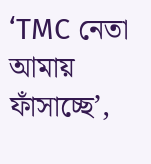‘TMC নেতা আমায় ফাঁসাচ্ছে’,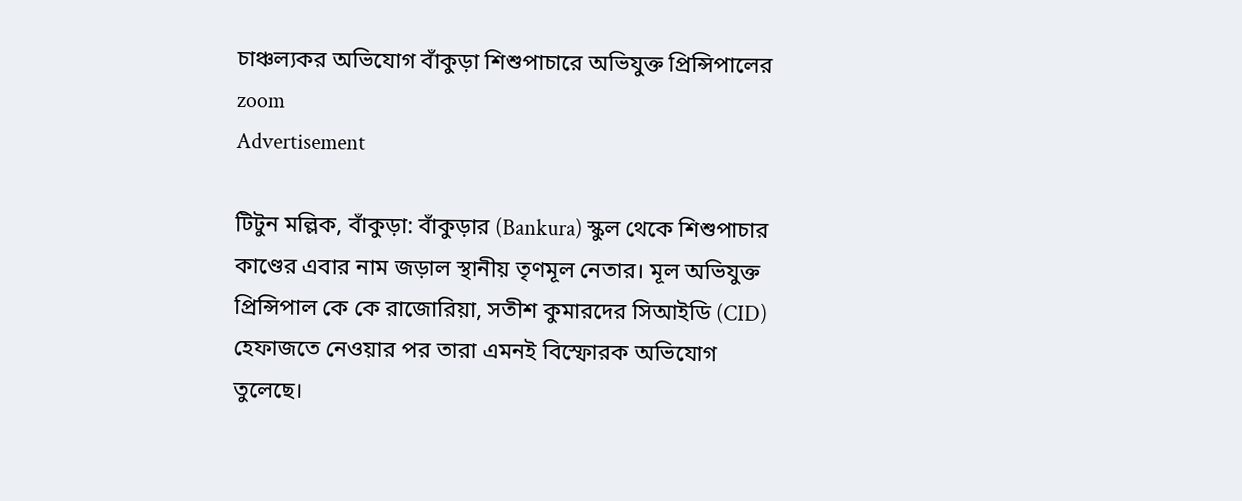চাঞ্চল্যকর অভিযোগ বাঁকুড়া শিশুপাচারে অভিযুক্ত প্রিন্সিপালের zoom
Advertisement

টিটুন মল্লিক, বাঁকুড়া: বাঁকুড়ার (Bankura) স্কুল থেকে শিশুপাচার কাণ্ডের এবার নাম জড়াল স্থানীয় তৃণমূল নেতার। মূল অভিযুক্ত প্রিন্সিপাল কে কে রাজোরিয়া, সতীশ কুমারদের সিআইডি (CID) হেফাজতে নেওয়ার পর তারা এমনই বিস্ফোরক অভিযোগ তুলেছে।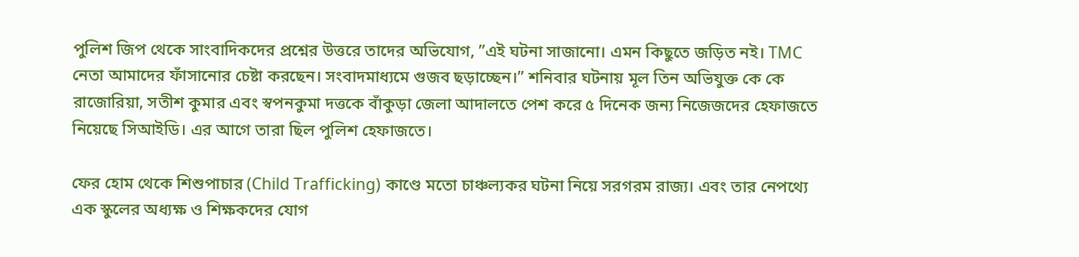পুলিশ জিপ থেকে সাংবাদিকদের প্রশ্নের উত্তরে তাদের অভিযোগ, ”এই ঘটনা সাজানো। এমন কিছুতে জড়িত নই। TMC নেতা আমাদের ফাঁসানোর চেষ্টা করছেন। সংবাদমাধ্যমে গুজব ছড়াচ্ছেন।” শনিবার ঘটনায় মূল তিন অভিযুক্ত কে কে রাজোরিয়া, সতীশ কুমার এবং স্বপনকুমা দত্তকে বাঁকুড়া জেলা আদালতে পেশ করে ৫ দিনেক জন্য নিজেজদের হেফাজতে নিয়েছে সিআইডি। এর আগে তারা ছিল পুলিশ হেফাজতে।

ফের হোম থেকে শিশুপাচার (Child Trafficking) কাণ্ডে মতো চাঞ্চল্যকর ঘটনা নিয়ে সরগরম রাজ্য। এবং তার নেপথ্যে এক স্কুলের অধ্যক্ষ ও শিক্ষকদের যোগ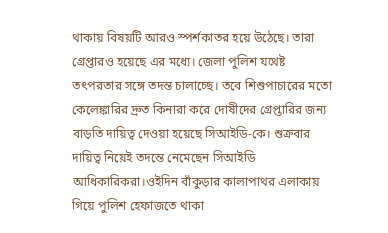থাকায় বিষয়টি আরও স্পর্শকাতর হয়ে উঠেছে। তারা গ্রেপ্তারও হয়েছে এর মধ্যে। জেলা পুলিশ যথেষ্ট তৎপরতার সঙ্গে তদন্ত চালাচ্ছে। তবে শিশুপাচারের মতো কেলেঙ্কারির দ্রুত কিনারা করে দোষীদের গ্রেপ্তারির জন্য বাড়তি দায়িত্ব দেওয়া হয়েছে সিআইডি-কে। শুক্রবার দায়িত্ব নিয়েই তদন্তে নেমেছেন সিআইডি আধিকারিকরা।ওইদিন বাঁকুড়ার কালাপাথর এলাকায় গিয়ে পুলিশ হেফাজতে থাকা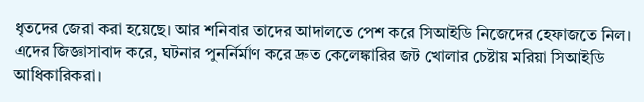ধৃতদের জেরা করা হয়েছে। আর শনিবার তাদের আদালতে পেশ করে সিআইডি নিজেদের হেফাজতে নিল। এদের জিজ্ঞাসাবাদ করে, ঘটনার পুনর্নির্মাণ করে দ্রুত কেলেঙ্কারির জট খোলার চেষ্টায় মরিয়া সিআইডি আধিকারিকরা।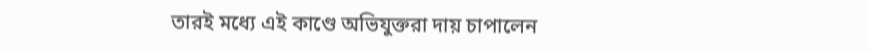তারই মধ্যে এই কাণ্ডে অভিযুক্তরা দায় চাপালেন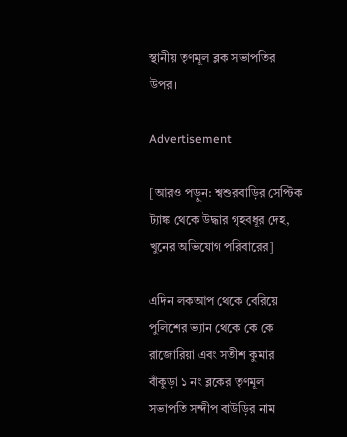স্থানীয় তৃণমূল ব্লক সভাপতির উপর।

Advertisement

[আরও পড়ুন: শ্বশুরবাড়ির সেপ্টিক ট্যাঙ্ক থেকে উদ্ধার গৃহবধূর দেহ, খুনের অভিযোগ পরিবারের]

এদিন লকআপ থেকে বেরিয়ে পুলিশের ভ্যান থেকে কে কে রাজোরিয়া এবং সতীশ কুমার বাঁকুড়া ১ নং ব্লকের তৃণমূল সভাপতি সন্দীপ বাউড়ির নাম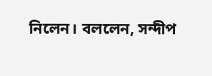নিলেন। বললেন, সন্দীপ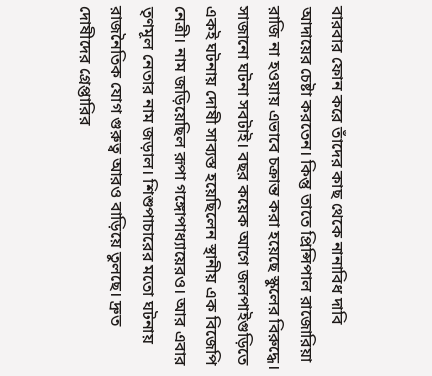বারবার ফোন করে তাঁদের কাছ থেকে নানাবিধ দাবি আদায়ের চেষ্টা করতেন। কিন্তু তাতে প্রিন্সিপাল রাজোরিয়া রাজি না হওয়ায় এভাবে চক্রান্ত করা হয়েছে স্কুলের বিরুদ্ধে। সাজানো ঘটনা সবটাই। বছর কয়েক আগে জলপাইগুড়িতে একই ঘটনায় দোষী সাব্যস্ত হয়েছিলেন স্থানীয় এক বিজেপি নেত্রী। নাম জড়িয়েছিল রূপা গঙ্গোপাধ্যায়েরও। আর এবার তৃণমূল নেতার নাম জড়াল। শিশুপাচারের মতো ঘটনায় রাজনৈতিক যোগ গুরুত্ব আরও বাড়িয়ে তুলছে। দ্রুত দোষীদের গ্রেপ্তারির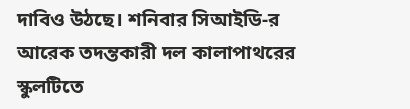দাবিও উঠছে। শনিবার সিআইডি-র আরেক তদন্তকারী দল কালাপাথরের স্কুলটিতে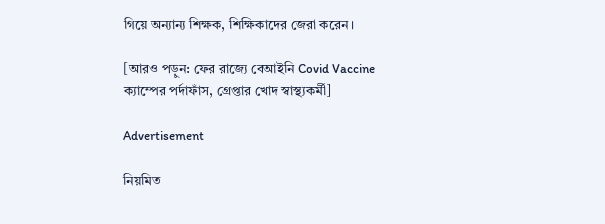গিয়ে অন্যান্য শিক্ষক, শিক্ষিকাদের জেরা করেন।

[আরও পড়ুন: ফের রাজ্যে বেআইনি Covid Vaccine ক্যাম্পের পর্দাফাঁস, গ্রেপ্তার খোদ স্বাস্থ্যকর্মী]

Advertisement

নিয়মিত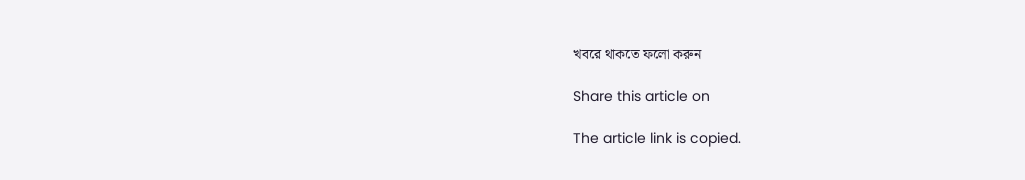খবরে থাকতে ফলো করুন

Share this article on

The article link is copied.